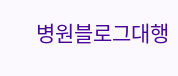병원블로그대행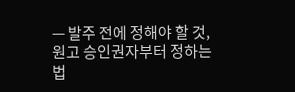— 발주 전에 정해야 할 것, 원고 승인권자부터 정하는 법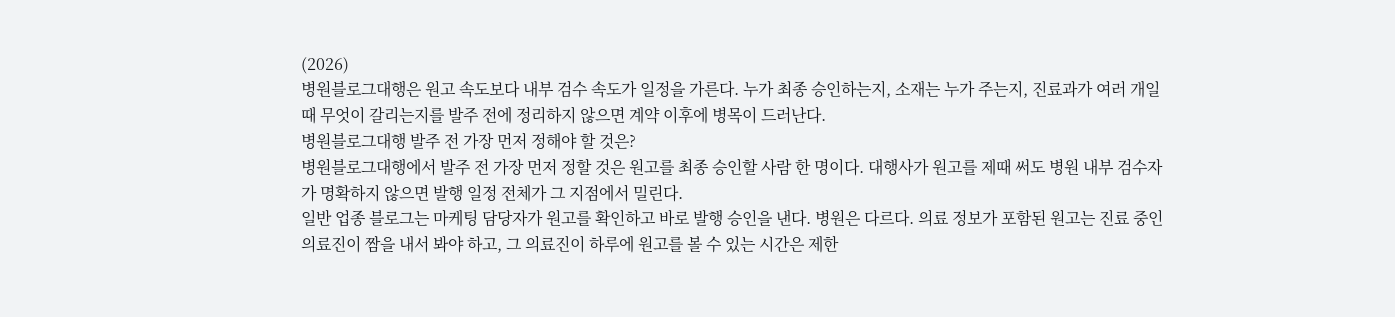(2026)
병원블로그대행은 원고 속도보다 내부 검수 속도가 일정을 가른다. 누가 최종 승인하는지, 소재는 누가 주는지, 진료과가 여러 개일 때 무엇이 갈리는지를 발주 전에 정리하지 않으면 계약 이후에 병목이 드러난다.
병원블로그대행 발주 전 가장 먼저 정해야 할 것은?
병원블로그대행에서 발주 전 가장 먼저 정할 것은 원고를 최종 승인할 사람 한 명이다. 대행사가 원고를 제때 써도 병원 내부 검수자가 명확하지 않으면 발행 일정 전체가 그 지점에서 밀린다.
일반 업종 블로그는 마케팅 담당자가 원고를 확인하고 바로 발행 승인을 낸다. 병원은 다르다. 의료 정보가 포함된 원고는 진료 중인 의료진이 짬을 내서 봐야 하고, 그 의료진이 하루에 원고를 볼 수 있는 시간은 제한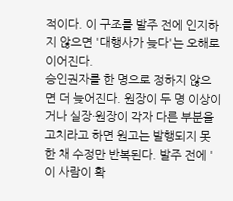적이다. 이 구조를 발주 전에 인지하지 않으면 '대행사가 늦다'는 오해로 이어진다.
승인권자를 한 명으로 정하지 않으면 더 늦어진다. 원장이 두 명 이상이거나 실장·원장이 각자 다른 부분을 고치라고 하면 원고는 발행되지 못한 채 수정만 반복된다. 발주 전에 '이 사람이 확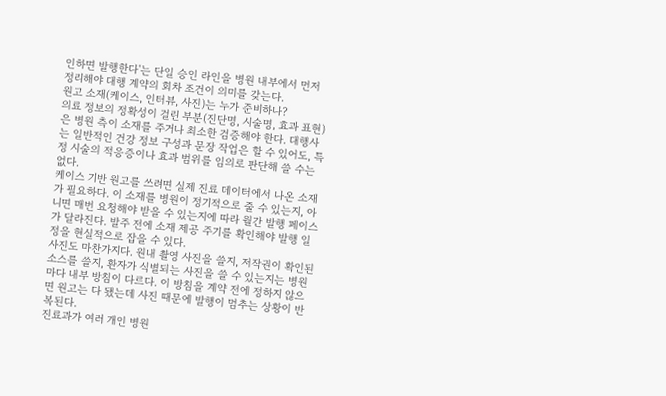인하면 발행한다'는 단일 승인 라인을 병원 내부에서 먼저 정리해야 대행 계약의 회차 조건이 의미를 갖는다.
원고 소재(케이스, 인터뷰, 사진)는 누가 준비하나?
의료 정보의 정확성이 걸린 부분(진단명, 시술명, 효과 표현)은 병원 측이 소재를 주거나 최소한 검증해야 한다. 대행사는 일반적인 건강 정보 구성과 문장 작업은 할 수 있어도, 특정 시술의 적응증이나 효과 범위를 임의로 판단해 쓸 수는 없다.
케이스 기반 원고를 쓰려면 실제 진료 데이터에서 나온 소재가 필요하다. 이 소재를 병원이 정기적으로 줄 수 있는지, 아니면 매번 요청해야 받을 수 있는지에 따라 월간 발행 페이스가 달라진다. 발주 전에 소재 제공 주기를 확인해야 발행 일정을 현실적으로 잡을 수 있다.
사진도 마찬가지다. 원내 촬영 사진을 쓸지, 저작권이 확인된 소스를 쓸지, 환자가 식별되는 사진을 쓸 수 있는지는 병원마다 내부 방침이 다르다. 이 방침을 계약 전에 정하지 않으면 원고는 다 됐는데 사진 때문에 발행이 멈추는 상황이 반복된다.
진료과가 여러 개인 병원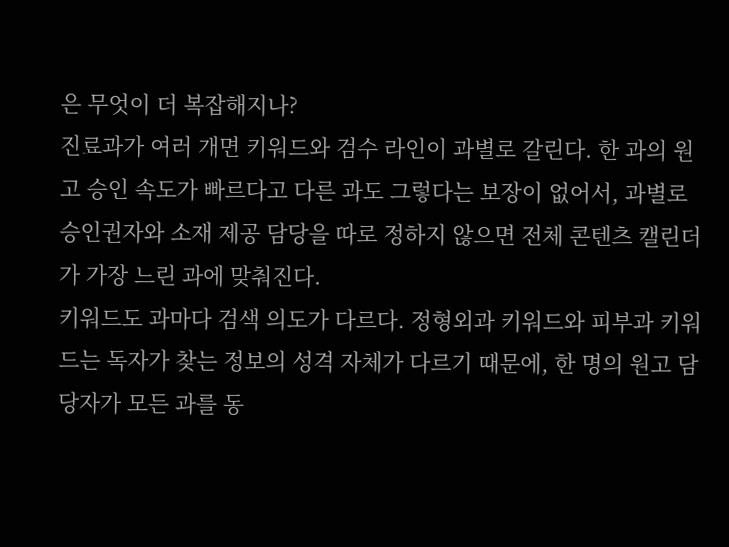은 무엇이 더 복잡해지나?
진료과가 여러 개면 키워드와 검수 라인이 과별로 갈린다. 한 과의 원고 승인 속도가 빠르다고 다른 과도 그렇다는 보장이 없어서, 과별로 승인권자와 소재 제공 담당을 따로 정하지 않으면 전체 콘텐츠 캘린더가 가장 느린 과에 맞춰진다.
키워드도 과마다 검색 의도가 다르다. 정형외과 키워드와 피부과 키워드는 독자가 찾는 정보의 성격 자체가 다르기 때문에, 한 명의 원고 담당자가 모든 과를 동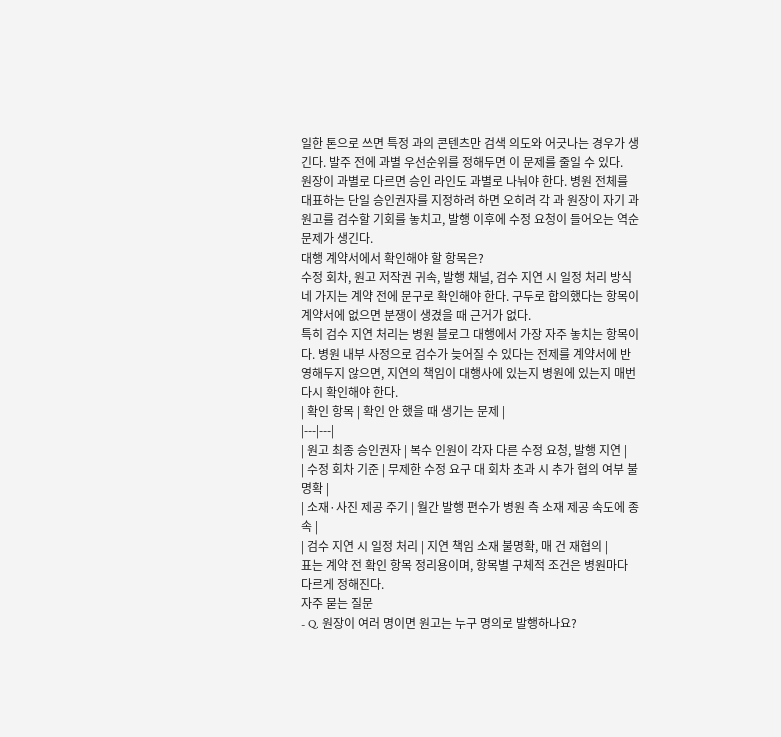일한 톤으로 쓰면 특정 과의 콘텐츠만 검색 의도와 어긋나는 경우가 생긴다. 발주 전에 과별 우선순위를 정해두면 이 문제를 줄일 수 있다.
원장이 과별로 다르면 승인 라인도 과별로 나눠야 한다. 병원 전체를 대표하는 단일 승인권자를 지정하려 하면 오히려 각 과 원장이 자기 과 원고를 검수할 기회를 놓치고, 발행 이후에 수정 요청이 들어오는 역순 문제가 생긴다.
대행 계약서에서 확인해야 할 항목은?
수정 회차, 원고 저작권 귀속, 발행 채널, 검수 지연 시 일정 처리 방식 네 가지는 계약 전에 문구로 확인해야 한다. 구두로 합의했다는 항목이 계약서에 없으면 분쟁이 생겼을 때 근거가 없다.
특히 검수 지연 처리는 병원 블로그 대행에서 가장 자주 놓치는 항목이다. 병원 내부 사정으로 검수가 늦어질 수 있다는 전제를 계약서에 반영해두지 않으면, 지연의 책임이 대행사에 있는지 병원에 있는지 매번 다시 확인해야 한다.
| 확인 항목 | 확인 안 했을 때 생기는 문제 |
|---|---|
| 원고 최종 승인권자 | 복수 인원이 각자 다른 수정 요청, 발행 지연 |
| 수정 회차 기준 | 무제한 수정 요구 대 회차 초과 시 추가 협의 여부 불명확 |
| 소재·사진 제공 주기 | 월간 발행 편수가 병원 측 소재 제공 속도에 종속 |
| 검수 지연 시 일정 처리 | 지연 책임 소재 불명확, 매 건 재협의 |
표는 계약 전 확인 항목 정리용이며, 항목별 구체적 조건은 병원마다 다르게 정해진다.
자주 묻는 질문
- Q. 원장이 여러 명이면 원고는 누구 명의로 발행하나요?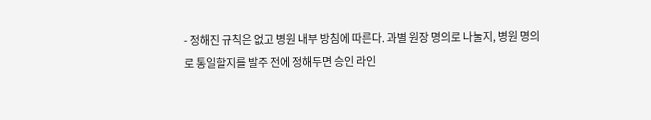- 정해진 규칙은 없고 병원 내부 방침에 따른다. 과별 원장 명의로 나눌지, 병원 명의로 통일할지를 발주 전에 정해두면 승인 라인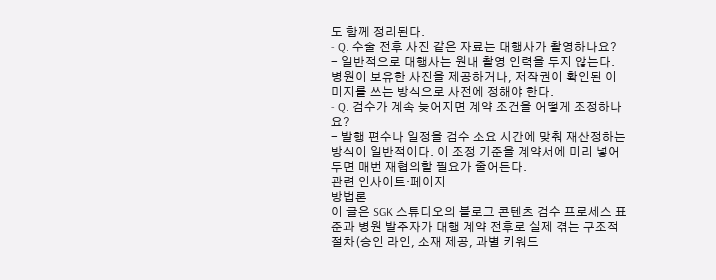도 함께 정리된다.
- Q. 수술 전후 사진 같은 자료는 대행사가 촬영하나요?
- 일반적으로 대행사는 원내 촬영 인력을 두지 않는다. 병원이 보유한 사진을 제공하거나, 저작권이 확인된 이미지를 쓰는 방식으로 사전에 정해야 한다.
- Q. 검수가 계속 늦어지면 계약 조건을 어떻게 조정하나요?
- 발행 편수나 일정을 검수 소요 시간에 맞춰 재산정하는 방식이 일반적이다. 이 조정 기준을 계약서에 미리 넣어두면 매번 재협의할 필요가 줄어든다.
관련 인사이트·페이지
방법론
이 글은 SGK 스튜디오의 블로그 콘텐츠 검수 프로세스 표준과 병원 발주자가 대행 계약 전후로 실제 겪는 구조적 절차(승인 라인, 소재 제공, 과별 키워드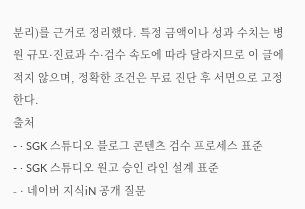분리)를 근거로 정리했다. 특정 금액이나 성과 수치는 병원 규모·진료과 수·검수 속도에 따라 달라지므로 이 글에 적지 않으며, 정확한 조건은 무료 진단 후 서면으로 고정한다.
출처
- · SGK 스튜디오 블로그 콘텐츠 검수 프로세스 표준
- · SGK 스튜디오 원고 승인 라인 설계 표준
- · 네이버 지식iN 공개 질문